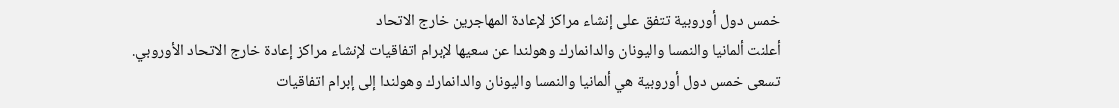خمس دول أوروبية تتفق على إنشاء مراكز لإعادة المهاجرين خارج الاتحاد
أعلنت ألمانيا والنمسا واليونان والدانمارك وهولندا عن سعيها لإبرام اتفاقيات لإنشاء مراكز إعادة خارج الاتحاد الأوروبي.
تسعى خمس دول أوروبية هي ألمانيا والنمسا واليونان والدانمارك وهولندا إلى إبرام اتفاقيات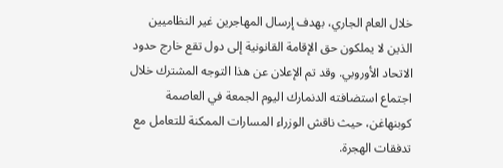خلال العام الجاري، بهدف إرسال المهاجرين غير النظاميين الذين لا يملكون حق الإقامة القانونية إلى دول تقع خارج حدود الاتحاد الأوروبي. وقد تم الإعلان عن هذا التوجه المشترك خلال اجتماع استضافته الدنمارك اليوم الجمعة في العاصمة كوبنهاغن، حيث ناقش الوزراء المسارات الممكنة للتعامل مع تدفقات الهجرة.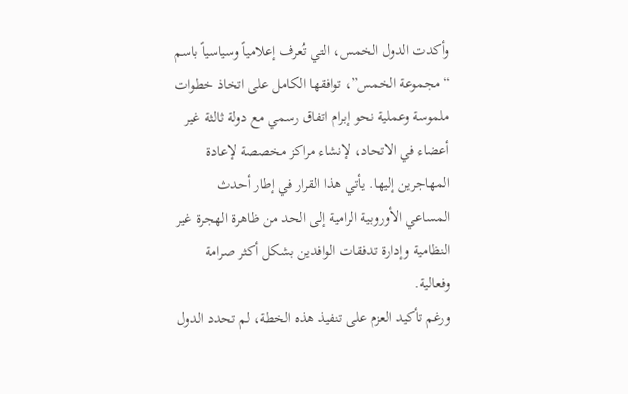وأكدت الدول الخمس، التي تُعرف إعلامياً وسياسياً باسم “مجموعة الخمس”، توافقها الكامل على اتخاذ خطوات ملموسة وعملية نحو إبرام اتفاق رسمي مع دولة ثالثة غير أعضاء في الاتحاد، لإنشاء مراكز مخصصة لإعادة المهاجرين إليها. يأتي هذا القرار في إطار أحدث المساعي الأوروبية الرامية إلى الحد من ظاهرة الهجرة غير النظامية وإدارة تدفقات الوافدين بشكل أكثر صرامة وفعالية.
ورغم تأكيد العزم على تنفيذ هذه الخطة، لم تحدد الدول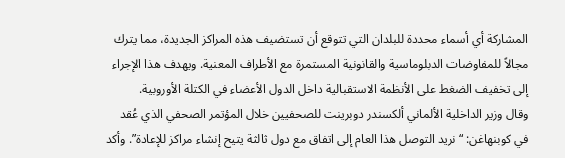المشاركة أي أسماء محددة للبلدان التي تتوقع أن تستضيف هذه المراكز الجديدة، مما يترك مجالاً للمفاوضات الدبلوماسية والقانونية المستمرة مع الأطراف المعنية. ويهدف هذا الإجراء إلى تخفيف الضغط على الأنظمة الاستقبالية داخل الدول الأعضاء في الكتلة الأوروبية.
وقال وزير الداخلية الألماني ألكسندر دوبرينت للصحفيين خلال المؤتمر الصحفي الذي عُقد في كوبنهاغن: “نريد التوصل هذا العام إلى اتفاق مع دول ثالثة يتيح إنشاء مراكز للإعادة”. وأكد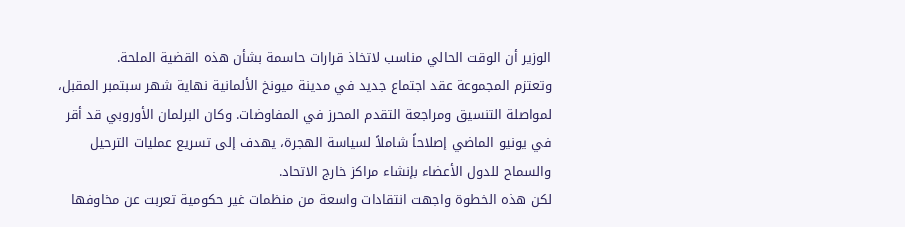الوزير أن الوقت الحالي مناسب لاتخاذ قرارات حاسمة بشأن هذه القضية الملحة.
وتعتزم المجموعة عقد اجتماع جديد في مدينة ميونخ الألمانية نهاية شهر سبتمبر المقبل، لمواصلة التنسيق ومراجعة التقدم المحرز في المفاوضات. وكان البرلمان الأوروبي قد أقر في يونيو الماضي إصلاحاً شاملاً لسياسة الهجرة، يهدف إلى تسريع عمليات الترحيل والسماح للدول الأعضاء بإنشاء مراكز خارج الاتحاد.
لكن هذه الخطوة واجهت انتقادات واسعة من منظمات غير حكومية تعربت عن مخاوفها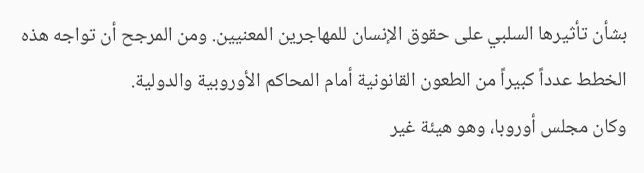بشأن تأثيرها السلبي على حقوق الإنسان للمهاجرين المعنيين. ومن المرجح أن تواجه هذه الخطط عدداً كبيراً من الطعون القانونية أمام المحاكم الأوروبية والدولية.
وكان مجلس أوروبا، وهو هيئة غير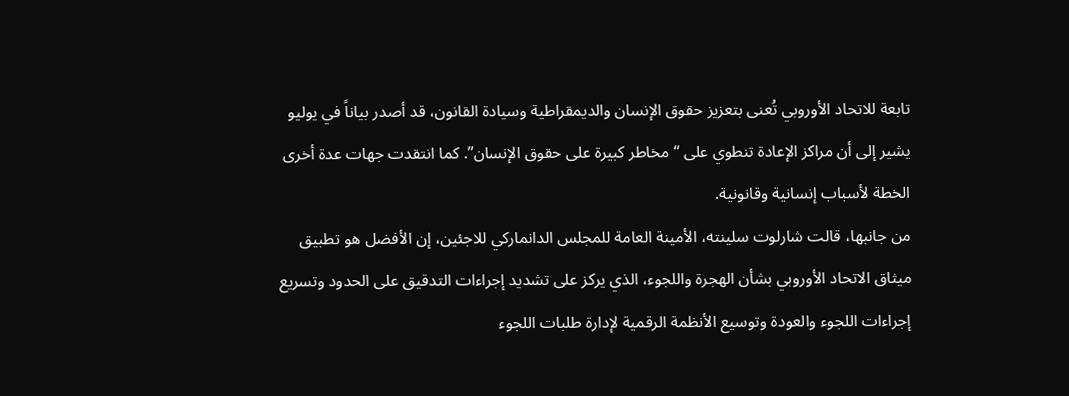تابعة للاتحاد الأوروبي تُعنى بتعزيز حقوق الإنسان والديمقراطية وسيادة القانون، قد أصدر بياناً في يوليو يشير إلى أن مراكز الإعادة تنطوي على “مخاطر كبيرة على حقوق الإنسان”. كما انتقدت جهات عدة أخرى الخطة لأسباب إنسانية وقانونية.
من جانبها، قالت شارلوت سلينته، الأمينة العامة للمجلس الدانماركي للاجئين، إن الأفضل هو تطبيق ميثاق الاتحاد الأوروبي بشأن الهجرة واللجوء، الذي يركز على تشديد إجراءات التدقيق على الحدود وتسريع إجراءات اللجوء والعودة وتوسيع الأنظمة الرقمية لإدارة طلبات اللجوء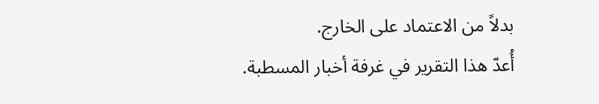بدلاً من الاعتماد على الخارج.
أُعدّ هذا التقرير في غرفة أخبار المسطبة.